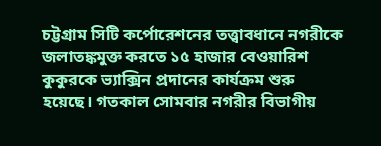চট্টগ্রাম সিটি কর্পোরেশনের তত্ত্বাবধানে নগরীকে জলাতঙ্কমুক্ত করতে ১৫ হাজার বেওয়ারিশ কুকুরকে ভ্যাক্সিন প্রদানের কার্যক্রম শুরু হয়েছে। গতকাল সোমবার নগরীর বিভাগীয়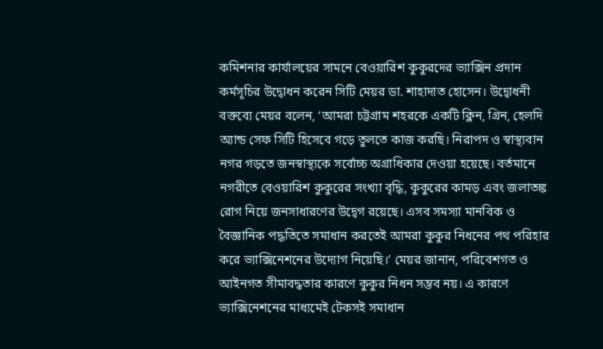কমিশনার কার্যালয়ের সামনে বেওয়ারিশ কুকুরদের ভ্যাক্সিন প্রদান কর্মসূচির উদ্বোধন করেন সিটি মেয়র ডা. শাহাদাত হোসেন। উদ্বোধনী বক্তব্যে মেয়র বলেন, ‘আমরা চট্টগ্রাম শহরকে একটি ক্লিন, গ্রিন, হেলদি অ্যান্ড সেফ সিটি হিসেবে গড়ে তুলতে কাজ করছি। নিরাপদ ও স্বাস্থ্যবান নগর গড়তে জনস্বাস্থ্যকে সর্বোচ্চ অগ্রাধিকার দেওয়া হয়েছে। বর্তমানে নগরীতে বেওয়ারিশ কুকুরের সংখ্যা বৃদ্ধি, কুকুরের কামড় এবং জলাতঙ্ক রোগ নিয়ে জনসাধারণের উদ্বেগ রয়েছে। এসব সমস্যা মানবিক ও বৈজ্ঞানিক পদ্ধতিতে সমাধান করতেই আমরা কুকুর নিধনের পথ পরিহার করে ভ্যাক্সিনেশনের উদ্যোগ নিয়েছি।’ মেয়র জানান, পরিবেশগত ও আইনগত সীমাবদ্ধতার কারণে কুকুর নিধন সম্ভব নয়। এ কারণে ভ্যাক্সিনেশনের মাধ্যমেই টেকসই সমাধান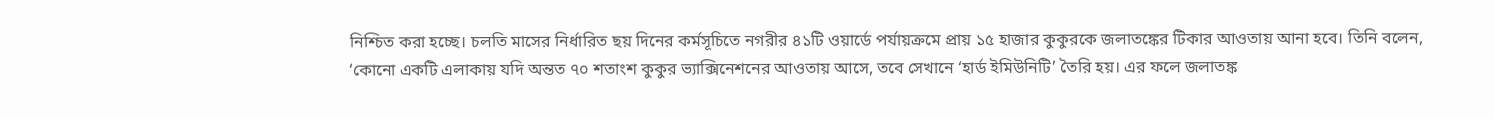নিশ্চিত করা হচ্ছে। চলতি মাসের নির্ধারিত ছয় দিনের কর্মসূচিতে নগরীর ৪১টি ওয়ার্ডে পর্যায়ক্রমে প্রায় ১৫ হাজার কুকুরকে জলাতঙ্কের টিকার আওতায় আনা হবে। তিনি বলেন, ‘কোনো একটি এলাকায় যদি অন্তত ৭০ শতাংশ কুকুর ভ্যাক্সিনেশনের আওতায় আসে, তবে সেখানে ‘হার্ড ইমিউনিটি’ তৈরি হয়। এর ফলে জলাতঙ্ক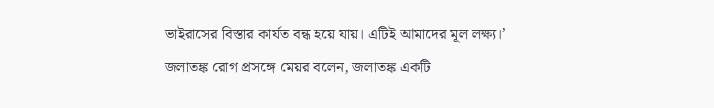ভাইরাসের বিস্তার কার্যত বন্ধ হয়ে যায়। এটিই আমাদের মূল লক্ষ্য।’
জলাতঙ্ক রোগ প্রসঙ্গে মেয়র বলেন, জলাতঙ্ক একটি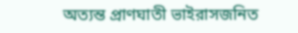অত্যন্ত প্রাণঘাতী ভাইরাসজনিত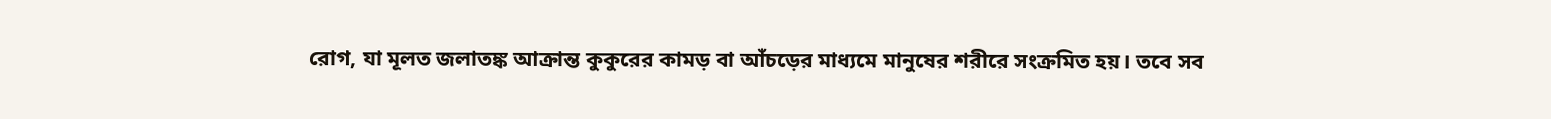রোগ, যা মূলত জলাতঙ্ক আক্রান্ত কুকুরের কামড় বা আঁচড়ের মাধ্যমে মানুষের শরীরে সংক্রমিত হয়। তবে সব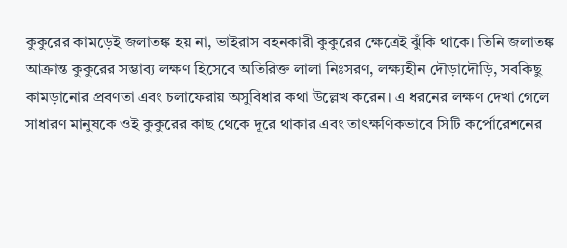কুকুরের কামড়েই জলাতঙ্ক হয় না, ভাইরাস বহনকারী কুকুরের ক্ষেত্রেই ঝুঁকি থাকে। তিনি জলাতঙ্ক আক্রান্ত কুকুরের সম্ভাব্য লক্ষণ হিসেবে অতিরিক্ত লালা নিঃসরণ, লক্ষ্যহীন দৌড়াদৌড়ি, সবকিছু কামড়ানোর প্রবণতা এবং চলাফেরায় অসুবিধার কথা উল্লেখ করেন। এ ধরনের লক্ষণ দেখা গেলে সাধারণ মানুষকে ওই কুকুরের কাছ থেকে দূরে থাকার এবং তাৎক্ষণিকভাবে সিটি কর্পোরেশনের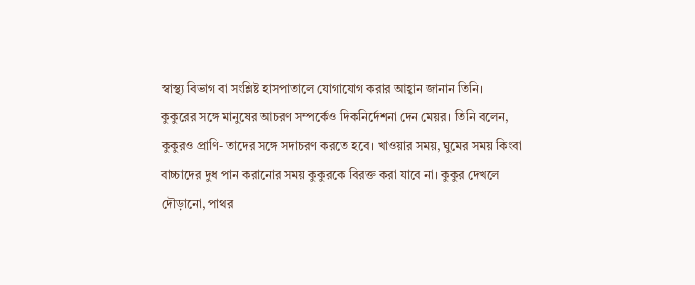স্বাস্থ্য বিভাগ বা সংশ্লিষ্ট হাসপাতালে যোগাযোগ করার আহ্বান জানান তিনি।
কুকুরের সঙ্গে মানুষের আচরণ সম্পর্কেও দিকনির্দেশনা দেন মেয়র। তিনি বলেন, কুকুরও প্রাণি- তাদের সঙ্গে সদাচরণ করতে হবে। খাওয়ার সময়, ঘুমের সময় কিংবা বাচ্চাদের দুধ পান করানোর সময় কুকুরকে বিরক্ত করা যাবে না। কুকুর দেখলে দৌড়ানো, পাথর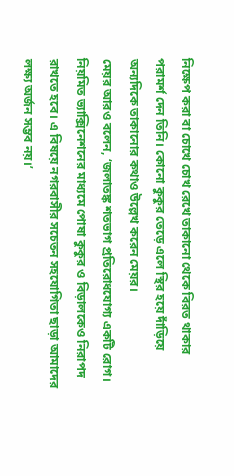নিক্ষেপ করা বা চোখে চোখ রেখে তাকানো থেকে বিরত থাকার পরামর্শ দেন তিনি। কোনো কুকুর তেড়ে এলে স্থির হয়ে দাঁড়িয়ে অন্যদিকে তাকানোর কথাও উল্লেখ করেন মেয়র।
মেয়র আরও বলেন, ‘জলাতঙ্ক শতভাগ প্রতিরোধযোগ্য একটি রোগ। নিয়মিত ভ্যাক্সিনেশনের মাধ্যমে পোষা কুকুর ও বিড়ালকেও নিরাপদ রাখতে হবে। এ বিষয়ে নগরবাসীর সচেতন সহযোগিতা ছাড়া আমাদের লক্ষ্য অর্জন সম্ভব নয়।’